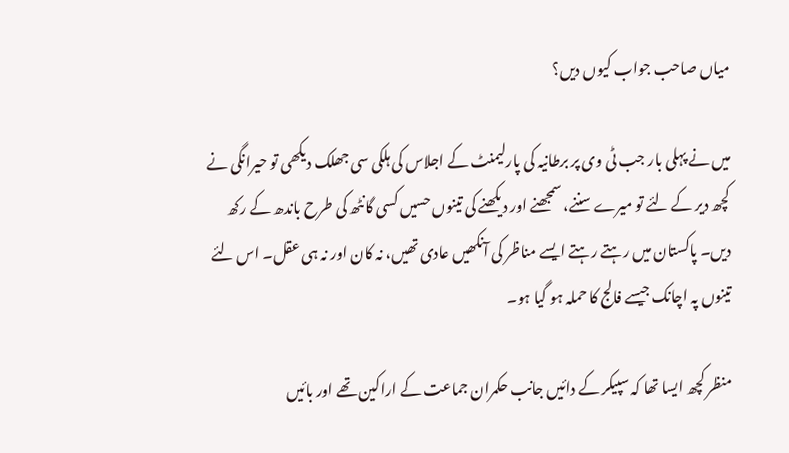میاں صاحب جواب کیوں دیں؟

میں نے پہلی بار جب ٹی وی پر برطانیہ کی پارلیمنٹ کے اجلاس کی ہلکی سی جھلک دیکھی تو حیرانگی نے کچھ دیر کے لئے تو میرے سننے، سمجھنے اور دیکھنے کی تینوں حسیں کسی گانٹھ کی طرح باندھ کے رکھ دیں۔ پاکستان میں رہتے رہتے ایسے مناظر کی آنکھیں عادی تھیں، نہ کان اور نہ ہی عقل۔ اس لئے تینوں پہ اچانک جیسے فالج کا حملہ ہو گیا ہو۔

منظر کچھ ایسا تھا کہ سپیکر کے دائیں جانب حکمران جماعت کے اراکین تھے اور بائیں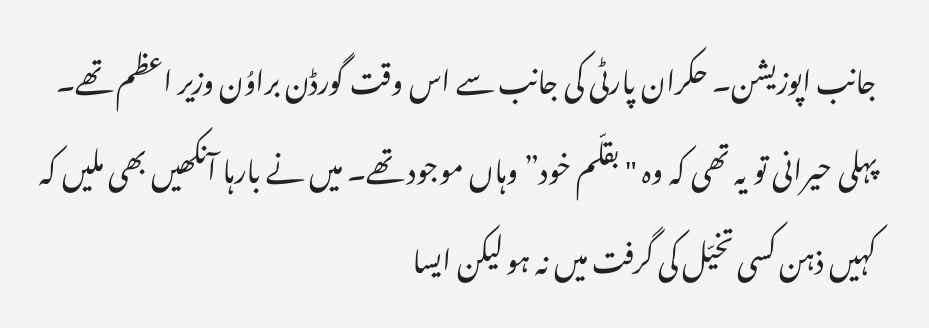جانب اپوزیشن۔ حکران پارٹی کی جانب سے اس وقت گورڈن براوُن وزیر اعظم تھے۔ پہلی حیرانی تو یہ تھی کہ وہ "بقلّم خود” وہاں موجود تھے۔ میں نے بارہا آنکھیں بھی ملیں کہ کہیں ذہن کسی تخیّل کی گرفت میں نہ ہو لیکن ایسا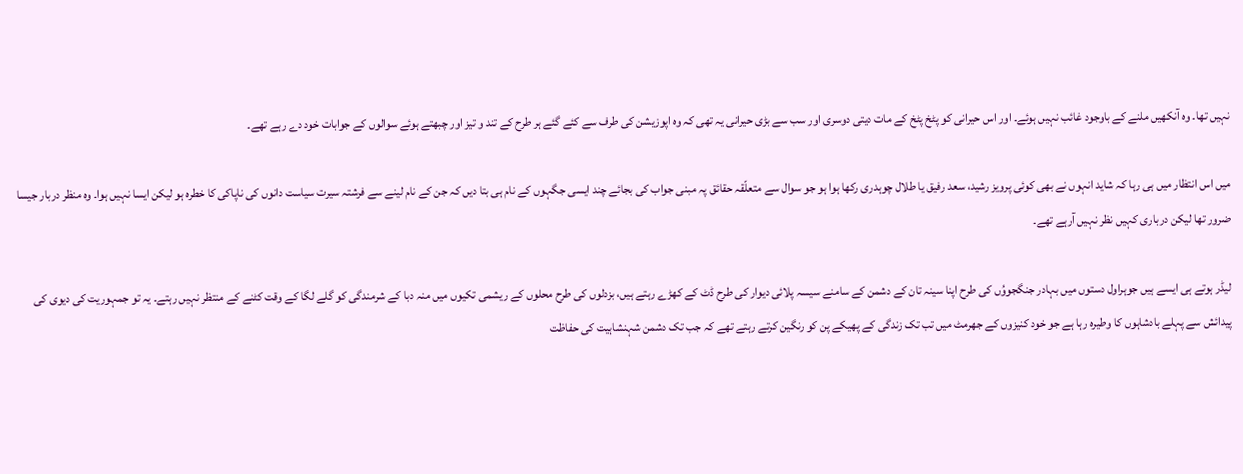نہیں تھا۔ وہ آنکھیں ملنے کے باوجود غائب نہیں ہوئے۔ اور اس حیرانی کو پٹخ پٹخ کے مات دیتی دوسری اور سب سے بڑی حیرانی یہ تھی کہ وہ اپوزیشن کی طرف سے کئے گئے ہر طرح کے تند و تیز اور چبھتے ہوئے سوالوں کے جوابات خود دے رہے تھے۔

میں اس انتظار میں ہی رہا کہ شاید انہوں نے بھی کوئی پرویز رشید، سعد رفیق یا طلال چوہدری رکھا ہوا ہو جو سوال سے متعلّقہ حقائق پہ مبنی جواب کی بجائے چند ایسی جگہوں کے نام ہی بتا دیں کہ جن کے نام لینے سے فرشتہ سیرت سیاست دانوں کی ناپاکی کا خطرہ ہو لیکن ایسا نہیں ہوا۔ وہ منظر دربار جیسا ضرور تھا لیکن درباری کہیں نظر نہیں آرہے تھے۔

لیڈر ہوتے ہی ایسے ہیں جوہراول دستوں میں بہادر جنگجووُں کی طرح اپنا سینہ تان کے دشمن کے سامنے سیسہ پلائی دیوار کی طرح ڈٹ کے کھڑے رہتے ہیں، بزدلوں کی طرح محلوں کے ریشمی تکیوں میں منہ دبا کے شرمندگی کو گلے لگا کے وقت کٹنے کے منتظر نہیں رہتے۔ یہ تو جمہوریت کی دیوی کی پیدائش سے پہلے بادشاہوں کا وطیرہ رہا ہے جو خود کنیزوں کے جھرمٹ میں تب تک زندگی کے پھیکے پن کو رنگین کرتے رہتے تھے کہ جب تک دشمن شہنشاہیت کی حفاظت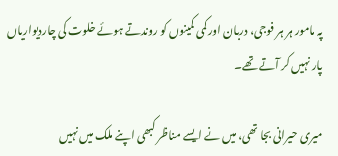پہ مامور ہر ہر فوجی، دربان اور کمی کمینوں کو روندتے ہوئے خلوت کی چاردیواریاں پار نہیں کر آتے تھے۔

میری حیرانی بجا تھی، میں نے ایسے مناظر کبھی اپنے ملک میں نہیں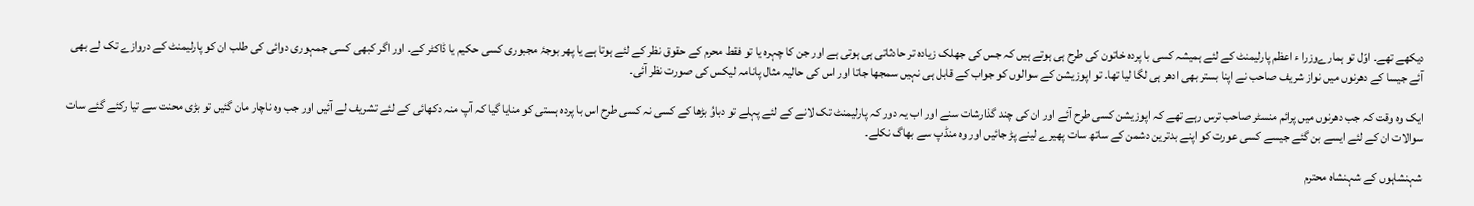دیکھے تھے۔ اوّل تو ہمارےوزرا ء اعظم پارلیمنٹ کے لئے ہمیشہ کسی با پردہ خاتون کی طرح ہی ہوتے ہیں کہ جس کی جھلک زیادہ تر حادثاتی ہی ہوتی ہے اور جن کا چہرہ یا تو فقط محرم کے حقوق نظر کے لئے ہوتا ہے یا پھر بوجۂ مجبوری کسی حکیم یا ڈاکٹر کے۔ اور اگر کبھی کسی جمہوری دوائی کی طلب ان کو پارلیمنٹ کے دروازے تک لے بھی آئے جیسا کے دھرنوں میں نواز شریف صاحب نے اپنا بستر بھی ادھر ہی لگا لیا تھا۔ تو اپوزیشن کے سوالوں کو جواب کے قابل ہی نہیں سمجھا جاتا اور اس کی حالیہ مثال پانامہ لیکس کی صورت نظر آئی۔

ایک وہ وقت کہ جب دھرنوں میں پرائم منسٹر صاحب ترس رہے تھے کہ اپوزیشن کسی طرح آئے اور ان کی چند گذارشات سنے اور اب یہ دور کہ پارلیمنٹ تک لانے کے لئے پہلے تو دباوُ بڑھا کے کسی نہ کسی طرح اس با پردہ ہستی کو منایا گیا کہ آپ منہ دکھائی کے لئے تشریف لے آئیں اور جب وہ ناچار مان گئیں تو بڑی محنت سے تیا رکئے گئے سات سوالات ان کے لئے ایسے بن گئے جیسے کسی عورت کو اپنے بدترین دشمن کے ساتھ سات پھیرے لینے پڑ جائیں اور وہ منڈپ سے بھاگ نکلے۔

شہنشاہوں کے شہنشاہ محترم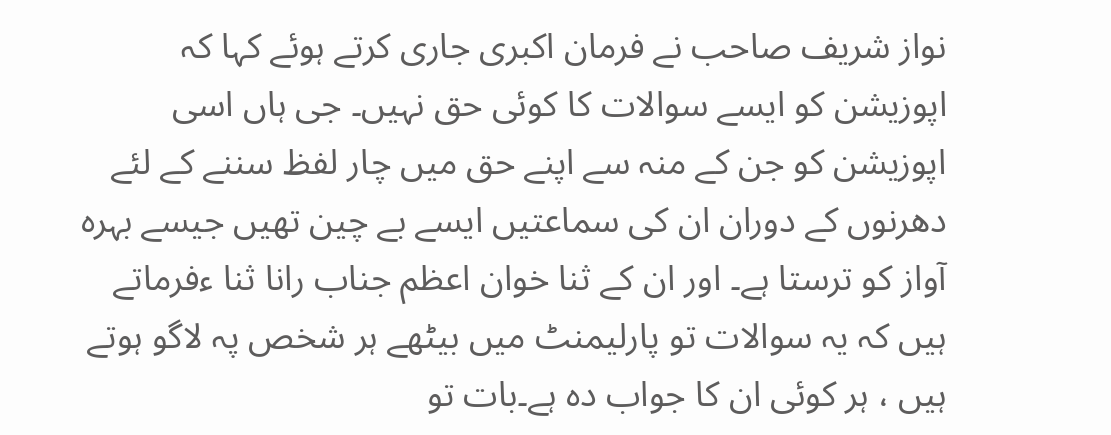نواز شریف صاحب نے فرمان اکبری جاری کرتے ہوئے کہا کہ اپوزیشن کو ایسے سوالات کا کوئی حق نہیں۔ جی ہاں اسی اپوزیشن کو جن کے منہ سے اپنے حق میں چار لفظ سننے کے لئے دھرنوں کے دوران ان کی سماعتیں ایسے بے چین تھیں جیسے بہرہ آواز کو ترستا ہے۔ اور ان کے ثنا خوان اعظم جناب رانا ثنا ءفرماتے ہیں کہ یہ سوالات تو پارلیمنٹ میں بیٹھے ہر شخص پہ لاگو ہوتے ہیں ، ہر کوئی ان کا جواب دہ ہے۔بات تو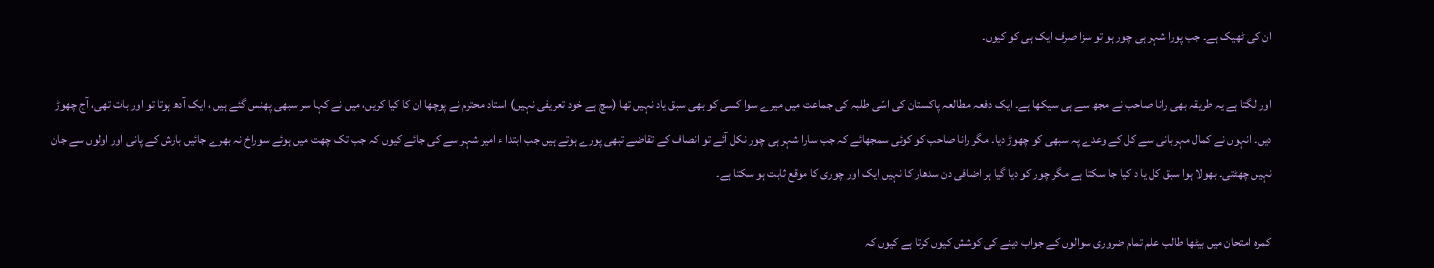ان کی ٹھیک ہے۔ جب پورا شہر ہی چور ہو تو سزا صرف ایک ہی کو کیوں۔

اور لگتا ہے یہ طریقہ بھی رانا صاحب نے مجھ سے ہی سیکھا ہے۔ ایک دفعہ مطالعہ پاکستان کی اسّی طلبہ کی جماعت میں میرے سوا کسی کو بھی سبق یاد نہیں تھا (سچ ہے خود تعریفی نہیں) استاد محترم نے پوچھا ان کا کیا کریں، میں نے کہا سر سبھی پھنس گئے ہیں ، ایک آدھ ہوتا تو اور بات تھی، آج چھوڑ دیں۔ انہوں نے کمال مہربانی سے کل کے وعدے پہ سبھی کو چھوڑ دیا۔ مگر رانا صاحب کو کوئی سمجھائے کہ جب سارا شہر ہی چور نکل آئے تو انصاف کے تقاضے تبھی پورے ہوتے ہیں جب ابتدا ء امیر شہر سے کی جائے کیوں کہ جب تک چھت میں ہوئے سوراخ نہ بھرے جائیں بارش کے پانی اور اولوں سے جان نہیں چھٹتی۔ بھولا ہوا سبق کل یا د کیا جا سکتا ہے مگر چور کو دیا گیا ہر اضافی دن سدھار کا نہیں ایک اور چوری کا موقع ثابت ہو سکتا ہے۔

کمرہ امتحان میں بیٹھا طالب علم تمام ضروری سوالوں کے جواب دینے کی کوشش کیوں کرتا ہے کیوں کہ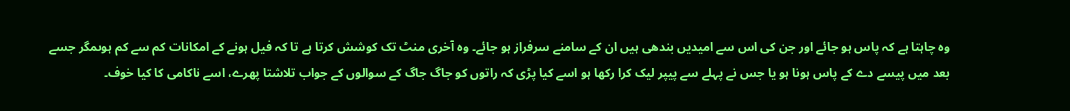وہ چاہتا ہے کہ پاس ہو جائے اور جن کی اس سے امیدیں بندھی ہیں ان کے سامنے سرفراز ہو جائے۔ وہ آخری منٹ تک کوشش کرتا ہے تا کہ فیل ہونے کے امکانات کم سے کم ہوںمگر جسے بعد میں پیسے دے کے پاس ہونا ہو یا جس نے پہلے سے پیپر لیک کرا رکھا ہو اسے کیا پڑی کہ راتوں کو جاگ جاگ کے سوالوں کے جواب تلاشتا پھرے، اسے ناکامی کا کیا خوف۔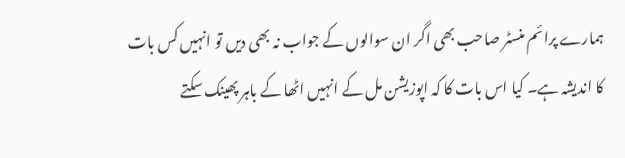ہمارے پرائم منسٹر صاحب بھی اگر ان سوالوں کے جواب نہ بھی دیں تو انہیں کس بات کا اندیشہ ہے۔ کیا اس بات کا کہ اپوزیشن مل کے انہیں اٹھا کے باہر پھینک سکتے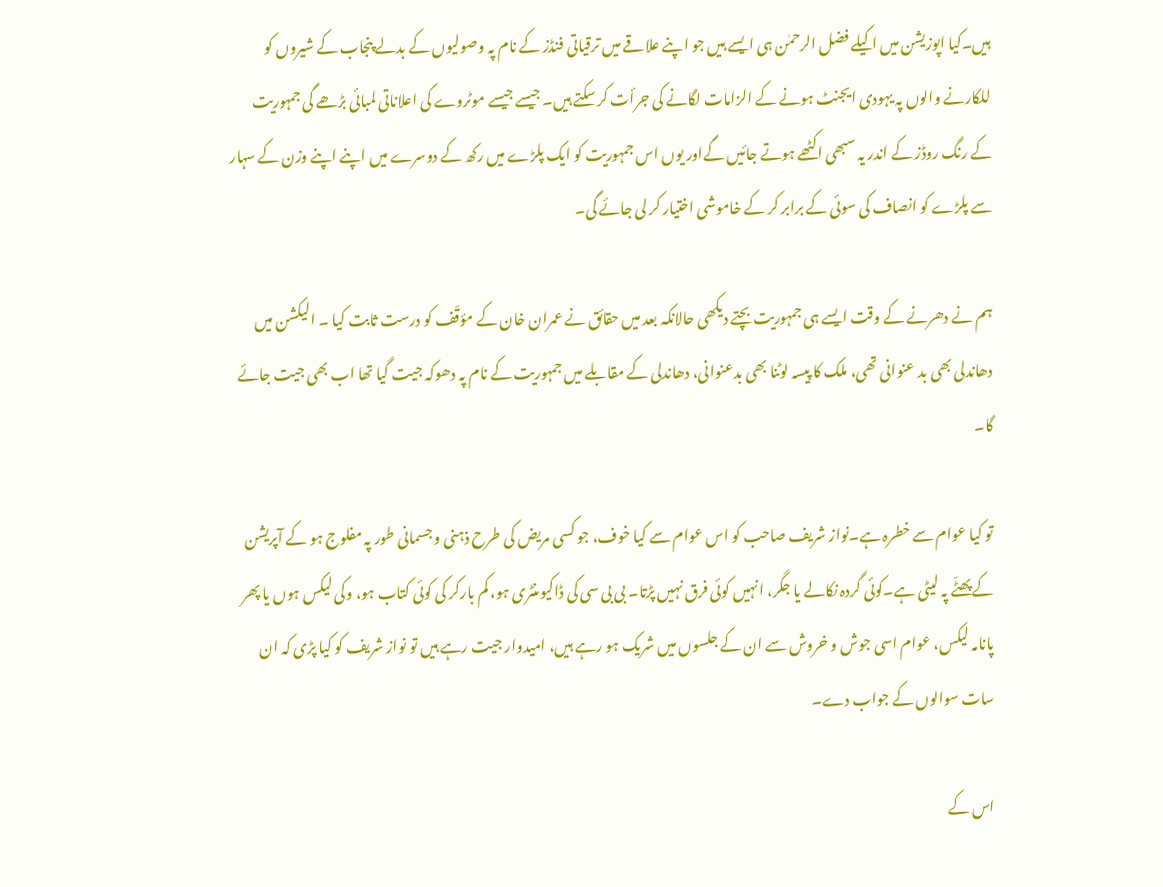ہیں۔کیا اپوزیشن میں اکیلے فضل الرحمٰن ہی ایسے ہیں جو اپنے علاقے میں ترقیاتی فنڈز کے نام پہ وصولیوں کے بدلے پنجاب کے شیروں کو للکارنے والوں پہ یہودی ایجنٹ ہونے کے الزامات لگانے کی جرأت کر سکتے ہیں۔ جیسے جیسے موٹروے کی اعلاناتی لمبائی بڑھے گی جمہوریت کے رنگ روڈز کے اندر یہ سبھی اکٹھے ہوتے جائیں گےاور یوں اس جمہوریت کو ایک پلڑے میں رکھ کے دوسرے میں اپنے اپنے وزن کے سہار سے پلڑے کو انصاف کی سوئی کے برابر کر کے خاموشی اختیار کر لی جائے گی۔

ہم نے دھرنے کے وقت ایسے ہی جمہوریت بچتے دیکھی حالانکہ بعد میں حقائق نے عمران خان کے مؤقّف کو درست ثابت کیا ۔ الیکشن میں دھاندلی بھی بد عنوانی تھی، ملک کا پیسہ لوٹنا بھی بدعنوانی، دھاندلی کے مقابلے میں جمہوریت کے نام پہ دھوکہ جیت گیا تھا اب بھی جیت جائے گا۔

تو کیا عوام سے خطرہ ہے۔نواز شریف صاحب کو اس عوام سے کیا خوف، جو کسی مریض کی طرح ذہنی و جسمانی طور پہ مفلوج ہو کے آپریشن کے پھٹّے پہ لیٹی ہے۔کوئی گردہ نکالے یا جگر، انہیں کوئی فرق نہیں پڑتا۔ بی بی سی کی ڈاکیومنٹری ہو، کم بارکر کی کوئی کتاب ہو، وکی لیکس ہوں یا پھر پانامہ لیکس، عوام اسی جوش و خروش سے ان کے جلسوں میں شریک ہو رہے ہیں، امیدوار جیت رہے ہیں تو نواز شریف کو کیا پڑی کہ ان سات سوالوں کے جواب دے۔

اس کے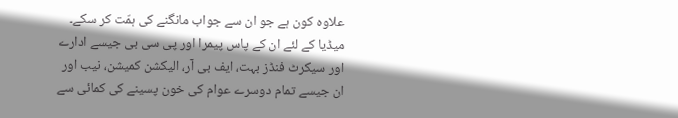علاوہ کون ہے جو ان سے جواب مانگنے کی ہمّت کر سکے۔ میڈیا کے لئے ان کے پاس پیمرا اور پی سی بی جیسے ادارے اور سیکرٹ فنڈز بہت، ایف بی آر، الیکشن کمیشن، نیب اور ان جیسے تمام دوسرے عوام کی خون پسینے کی کمائی سے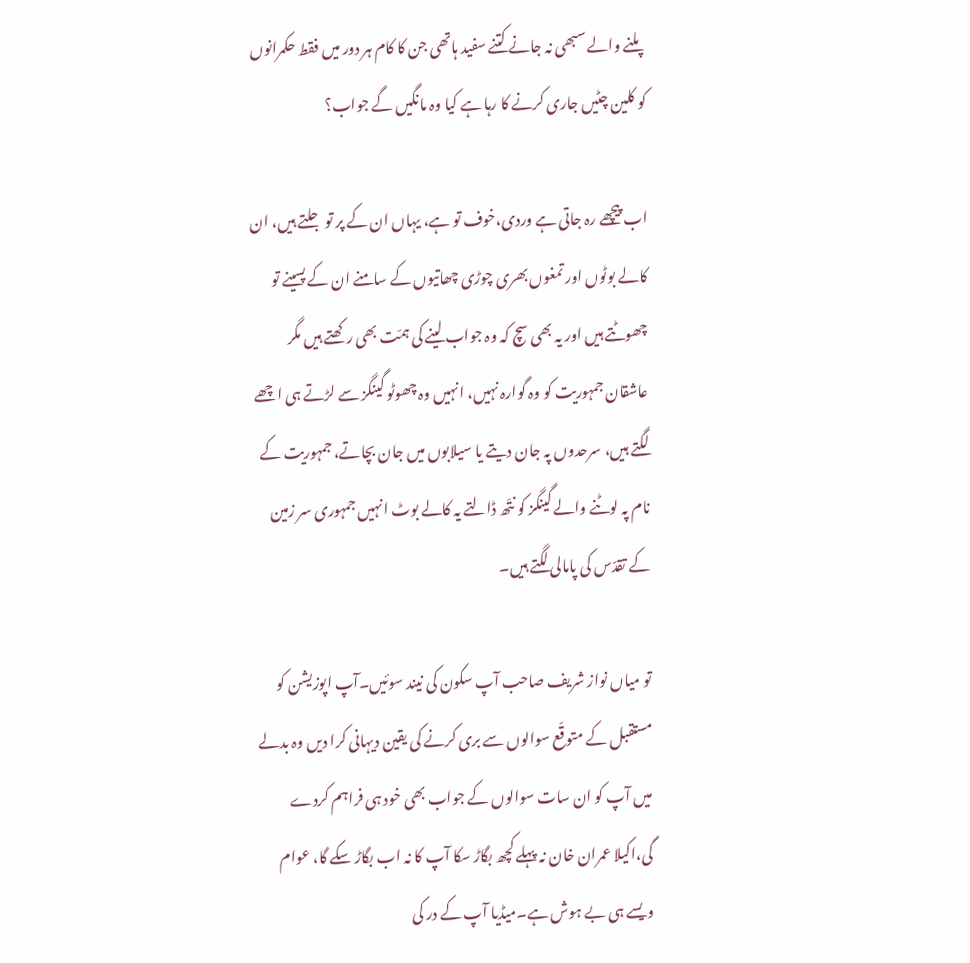پلنے والے سبھی نہ جانے کتنے سفید ہاتھی جن کا کام ہر دور میں فقط حکمرانوں کو کلین چٹیں جاری کرنے کا رہا ہے کیا وہ مانگیں گے جواب؟

اب پیچھے رہ جاتی ہے وردی،خوف تو ہے، یہاں ان کے پر تو جلتے ہیں، ان کالے بوٹوں اور تمغوں بھری چوڑی چھاتیوں کے سامنے ان کے پسینے تو چھوٹتے ہیں اور یہ بھی سچ کہ وہ جواب لینے کی ہمّت بھی رکھتے ہیں مگر عاشقان جمہوریت کو وہ گوارہ نہیں، انہیں وہ چھوٹو گینگز سے لڑتے ہی اچھے لگتے ہیں، سرحدوں پہ جان دیتے یا سیلابوں میں جان بچاتے، جمہوریت کے نام پہ لوٹنے والے گینگز کو نتّھ ڈالتے یہ کالے بوٹ انہیں جمہوری سر زمین کے تقدّس کی پامالی لگتے ہیں۔

تو میاں نواز شریف صاحب آپ سکون کی نیند سوئیں۔آپ اپوزیشن کو مستقبل کے متوقّع سوالوں سے بری کرنے کی یقین دیہانی کرا دیں وہ بدلے میں آپ کو ان سات سوالوں کے جواب بھی خود ہی فراہم کردے گی،اکیلا عمران خان نہ پہلے کچھ بگاڑ سکا آپ کا نہ اب بگاڑ سکے گا، عوام ویسے ہی بے ہوش ہے۔میڈیا آپ کے در کی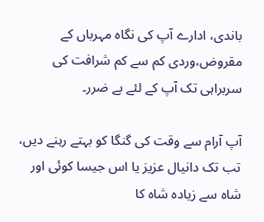باندی، ادارے آپ کی نگاہ مہرباں کے مقروض،وردی کم سے کم شرافت کی سربراہی تک آپ کے لئے بے ضرر۔

آپ آرام سے وقت کی گنگا کو بہتے رہنے دیں، تب تک دانیال عزیز یا اس جیسا کوئی اور شاہ سے زیادہ شاہ کا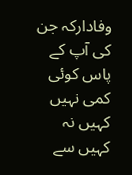وفادارکہ جن کی آپ کے پاس کوئی کمی نہیں کہیں نہ کہیں سے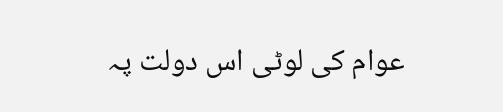عوام کی لوٹی اس دولت پہ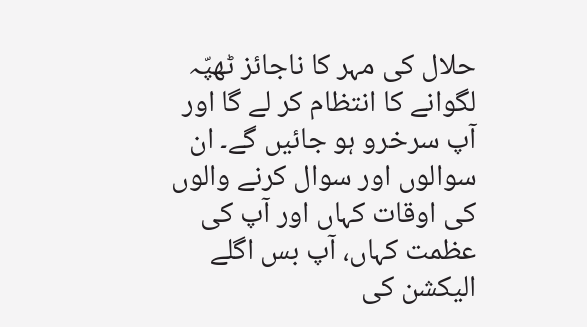حلال کی مہر کا ناجائز ٹھپّہ لگوانے کا انتظام کر لے گا اور آپ سرخرو ہو جائیں گے۔ ان سوالوں اور سوال کرنے والوں کی اوقات کہاں اور آپ کی عظمت کہاں، آپ بس اگلے الیکشن کی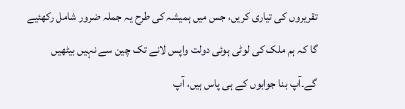تقریروں کی تیاری کریں، جس میں ہمیشہ کی طرح یہ جملہ ضرور شامل رکھئیے گا کہ ہم ملک کی لوٹی ہوئی دولت واپس لانے تک چین سے نہیں بیٹھیں گے۔آپ بنا جوابوں کے ہی پاس ہیں، آپ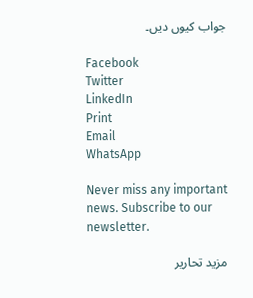جواب کیوں دیں۔

Facebook
Twitter
LinkedIn
Print
Email
WhatsApp

Never miss any important news. Subscribe to our newsletter.

مزید تحاریر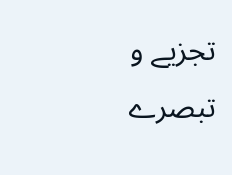تجزیے و تبصرے